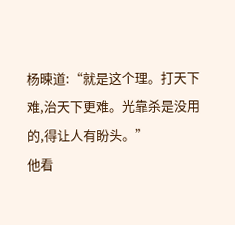杨暕道:“就是这个理。打天下难,治天下更难。光靠杀是没用的,得让人有盼头。”
他看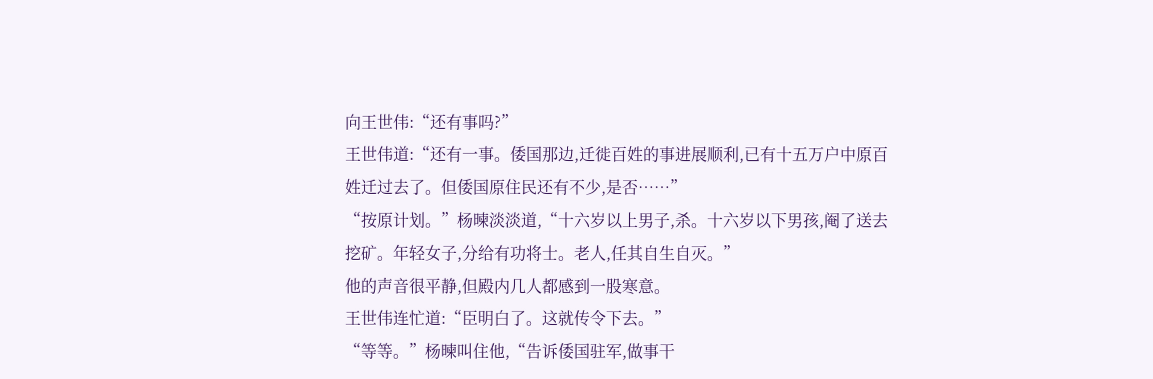向王世伟:“还有事吗?”
王世伟道:“还有一事。倭国那边,迁徙百姓的事进展顺利,已有十五万户中原百姓迁过去了。但倭国原住民还有不少,是否……”
“按原计划。”杨暕淡淡道,“十六岁以上男子,杀。十六岁以下男孩,阉了送去挖矿。年轻女子,分给有功将士。老人,任其自生自灭。”
他的声音很平静,但殿内几人都感到一股寒意。
王世伟连忙道:“臣明白了。这就传令下去。”
“等等。”杨暕叫住他,“告诉倭国驻军,做事干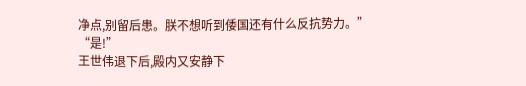净点,别留后患。朕不想听到倭国还有什么反抗势力。”
“是!”
王世伟退下后,殿内又安静下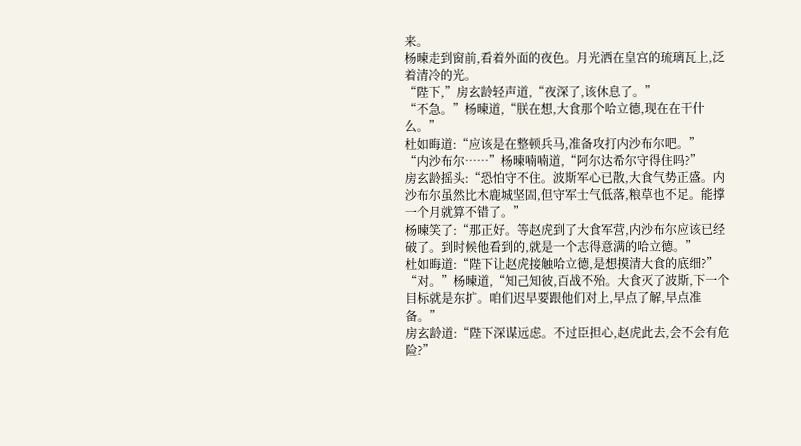来。
杨暕走到窗前,看着外面的夜色。月光洒在皇宫的琉璃瓦上,泛着清冷的光。
“陛下,”房玄龄轻声道,“夜深了,该休息了。”
“不急。”杨暕道,“朕在想,大食那个哈立德,现在在干什么。”
杜如晦道:“应该是在整顿兵马,准备攻打内沙布尔吧。”
“内沙布尔……”杨暕喃喃道,“阿尔达希尔守得住吗?”
房玄龄摇头:“恐怕守不住。波斯军心已散,大食气势正盛。内沙布尔虽然比木鹿城坚固,但守军士气低落,粮草也不足。能撑一个月就算不错了。”
杨暕笑了:“那正好。等赵虎到了大食军营,内沙布尔应该已经破了。到时候他看到的,就是一个志得意满的哈立德。”
杜如晦道:“陛下让赵虎接触哈立德,是想摸清大食的底细?”
“对。”杨暕道,“知己知彼,百战不殆。大食灭了波斯,下一个目标就是东扩。咱们迟早要跟他们对上,早点了解,早点准备。”
房玄龄道:“陛下深谋远虑。不过臣担心,赵虎此去,会不会有危险?”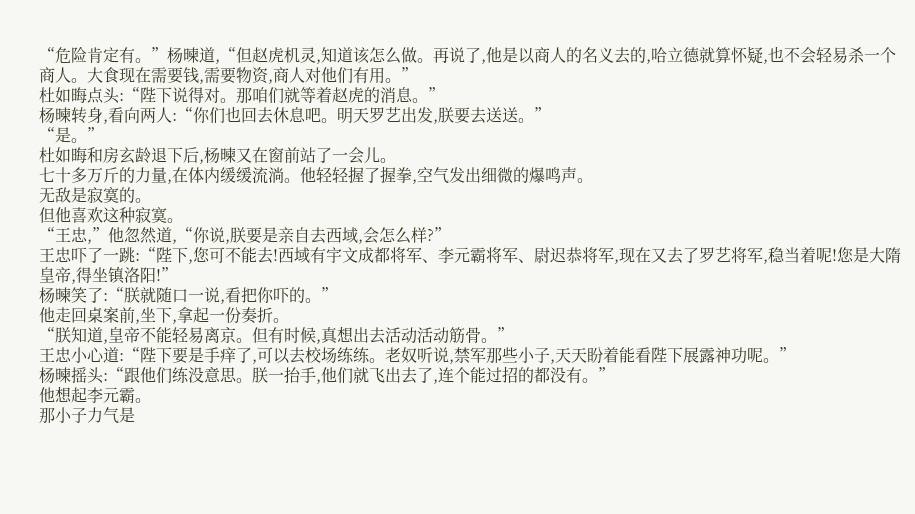“危险肯定有。”杨暕道,“但赵虎机灵,知道该怎么做。再说了,他是以商人的名义去的,哈立德就算怀疑,也不会轻易杀一个商人。大食现在需要钱,需要物资,商人对他们有用。”
杜如晦点头:“陛下说得对。那咱们就等着赵虎的消息。”
杨暕转身,看向两人:“你们也回去休息吧。明天罗艺出发,朕要去送送。”
“是。”
杜如晦和房玄龄退下后,杨暕又在窗前站了一会儿。
七十多万斤的力量,在体内缓缓流淌。他轻轻握了握拳,空气发出细微的爆鸣声。
无敌是寂寞的。
但他喜欢这种寂寞。
“王忠,”他忽然道,“你说,朕要是亲自去西域,会怎么样?”
王忠吓了一跳:“陛下,您可不能去!西域有宇文成都将军、李元霸将军、尉迟恭将军,现在又去了罗艺将军,稳当着呢!您是大隋皇帝,得坐镇洛阳!”
杨暕笑了:“朕就随口一说,看把你吓的。”
他走回桌案前,坐下,拿起一份奏折。
“朕知道,皇帝不能轻易离京。但有时候,真想出去活动活动筋骨。”
王忠小心道:“陛下要是手痒了,可以去校场练练。老奴听说,禁军那些小子,天天盼着能看陛下展露神功呢。”
杨暕摇头:“跟他们练没意思。朕一抬手,他们就飞出去了,连个能过招的都没有。”
他想起李元霸。
那小子力气是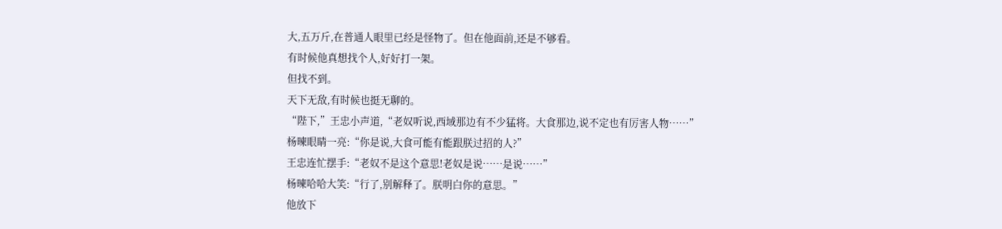大,五万斤,在普通人眼里已经是怪物了。但在他面前,还是不够看。
有时候他真想找个人,好好打一架。
但找不到。
天下无敌,有时候也挺无聊的。
“陛下,”王忠小声道,“老奴听说,西域那边有不少猛将。大食那边,说不定也有厉害人物……”
杨暕眼睛一亮:“你是说,大食可能有能跟朕过招的人?”
王忠连忙摆手:“老奴不是这个意思!老奴是说……是说……”
杨暕哈哈大笑:“行了,别解释了。朕明白你的意思。”
他放下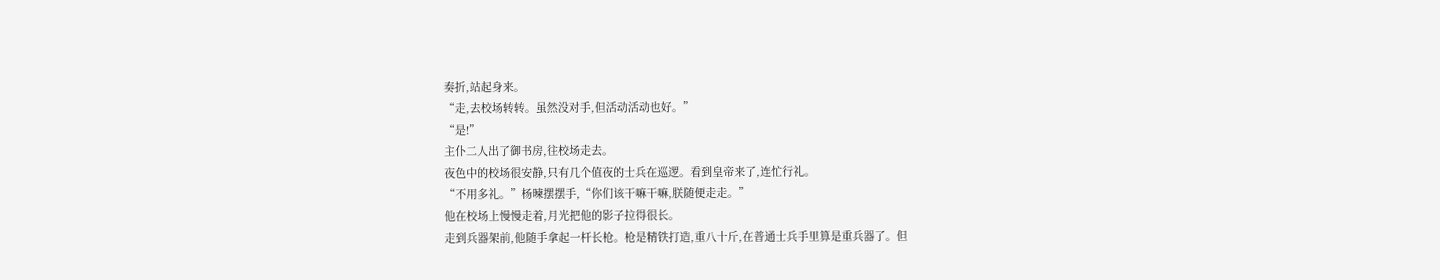奏折,站起身来。
“走,去校场转转。虽然没对手,但活动活动也好。”
“是!”
主仆二人出了御书房,往校场走去。
夜色中的校场很安静,只有几个值夜的士兵在巡逻。看到皇帝来了,连忙行礼。
“不用多礼。”杨暕摆摆手,“你们该干嘛干嘛,朕随便走走。”
他在校场上慢慢走着,月光把他的影子拉得很长。
走到兵器架前,他随手拿起一杆长枪。枪是精铁打造,重八十斤,在普通士兵手里算是重兵器了。但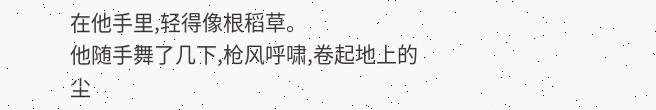在他手里,轻得像根稻草。
他随手舞了几下,枪风呼啸,卷起地上的尘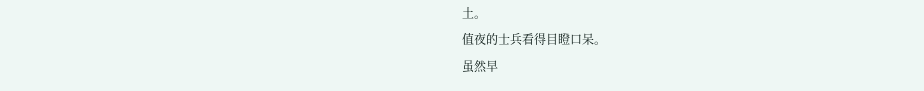土。
值夜的士兵看得目瞪口呆。
虽然早